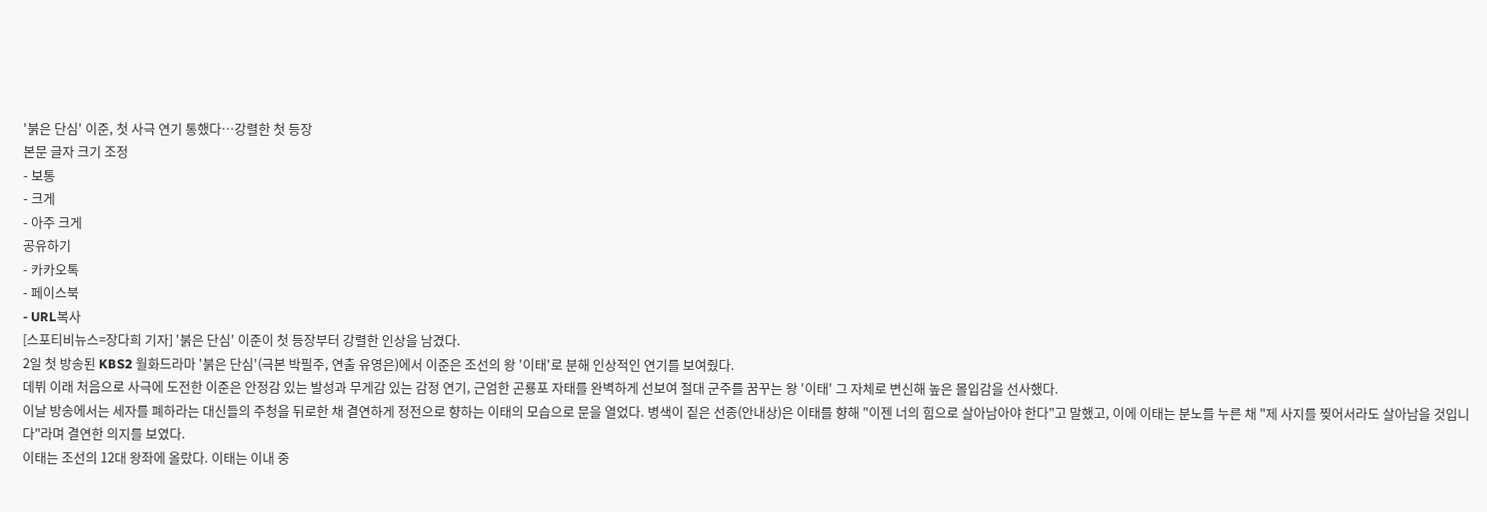'붉은 단심' 이준, 첫 사극 연기 통했다…강렬한 첫 등장
본문 글자 크기 조정
- 보통
- 크게
- 아주 크게
공유하기
- 카카오톡
- 페이스북
- URL복사
[스포티비뉴스=장다희 기자] '붉은 단심' 이준이 첫 등장부터 강렬한 인상을 남겼다.
2일 첫 방송된 KBS2 월화드라마 '붉은 단심'(극본 박필주, 연출 유영은)에서 이준은 조선의 왕 '이태'로 분해 인상적인 연기를 보여줬다.
데뷔 이래 처음으로 사극에 도전한 이준은 안정감 있는 발성과 무게감 있는 감정 연기, 근엄한 곤룡포 자태를 완벽하게 선보여 절대 군주를 꿈꾸는 왕 '이태' 그 자체로 변신해 높은 몰입감을 선사했다.
이날 방송에서는 세자를 폐하라는 대신들의 주청을 뒤로한 채 결연하게 정전으로 향하는 이태의 모습으로 문을 열었다. 병색이 짙은 선종(안내상)은 이태를 향해 "이젠 너의 힘으로 살아남아야 한다"고 말했고, 이에 이태는 분노를 누른 채 "제 사지를 찢어서라도 살아남을 것입니다"라며 결연한 의지를 보였다.
이태는 조선의 12대 왕좌에 올랐다. 이태는 이내 중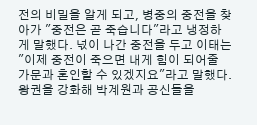전의 비밀을 알게 되고, 병중의 중전을 찾아가 "중전은 곧 죽습니다"라고 냉정하게 말했다. 넋이 나간 중전을 두고 이태는 "이제 중전이 죽으면 내게 힘이 되어줄 가문과 혼인할 수 있겠지요"라고 말했다. 왕권을 강화해 박계원과 공신들을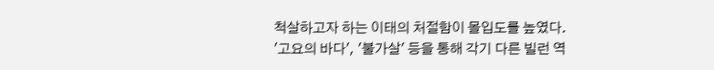척살하고자 하는 이태의 처절함이 몰입도를 높였다.
'고요의 바다', '불가살' 등을 통해 각기 다른 빌런 역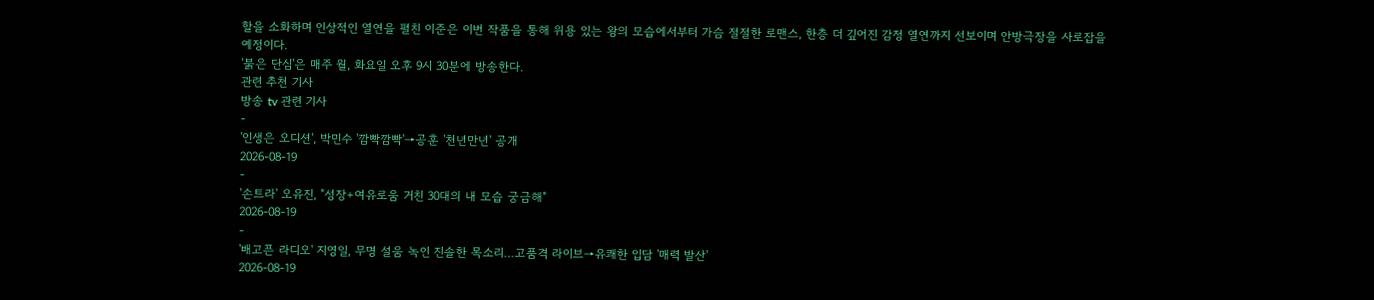할을 소화하며 인상적인 열연을 펼친 이준은 이번 작품을 통해 위용 있는 왕의 모습에서부터 가슴 절절한 로맨스, 한층 더 깊어진 감정 열연까지 선보이며 안방극장을 사로잡을 예정이다.
'붉은 단심'은 매주 월, 화요일 오후 9시 30분에 방송한다.
관련 추천 기사
방송 tv 관련 기사
-
'인생은 오디션', 박민수 '깜빡깜빡'→공훈 '천년만년' 공개
2026-08-19
-
'손트라' 오유진, "성장+여유로움 거친 30대의 내 모습 궁금해"
2026-08-19
-
'배고픈 라디오' 지영일, 무명 설움 녹인 진솔한 목소리…고품격 라이브→유쾌한 입담 '매력 발산'
2026-08-19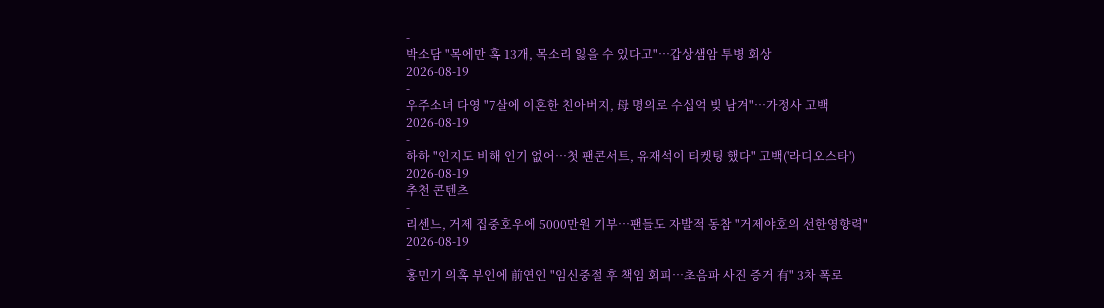-
박소담 "목에만 혹 13개, 목소리 잃을 수 있다고"…갑상샘암 투병 회상
2026-08-19
-
우주소녀 다영 "7살에 이혼한 친아버지, 母 명의로 수십억 빚 남겨"…가정사 고백
2026-08-19
-
하하 "인지도 비해 인기 없어…첫 팬콘서트, 유재석이 티켓팅 했다" 고백('라디오스타')
2026-08-19
추천 콘텐츠
-
리센느, 거제 집중호우에 5000만원 기부…팬들도 자발적 동참 "거제야호의 선한영향력"
2026-08-19
-
홍민기 의혹 부인에 前연인 "임신중절 후 책임 회피…초음파 사진 증거 有" 3차 폭로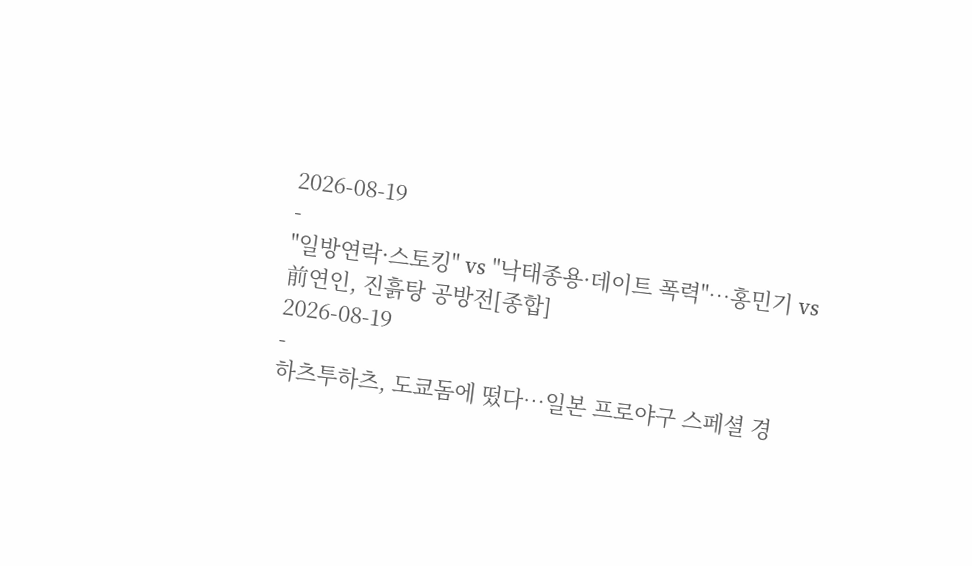2026-08-19
-
"일방연락·스토킹" vs "낙태종용·데이트 폭력"…홍민기 vs 前연인, 진흙탕 공방전[종합]
2026-08-19
-
하츠투하츠, 도쿄돔에 떴다…일본 프로야구 스페셜 경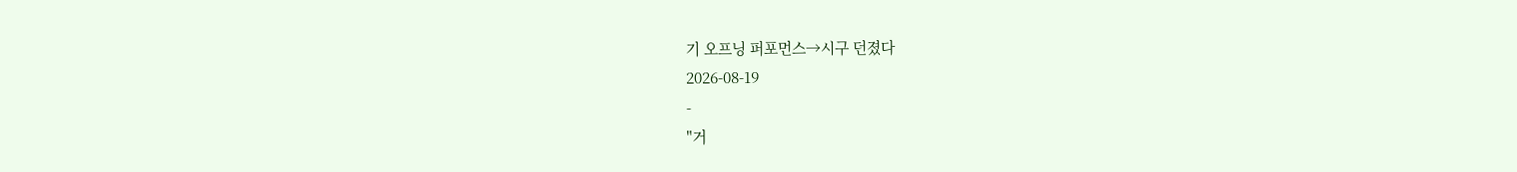기 오프닝 퍼포먼스→시구 던졌다
2026-08-19
-
"거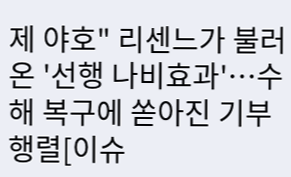제 야호" 리센느가 불러온 '선행 나비효과'…수해 복구에 쏟아진 기부 행렬[이슈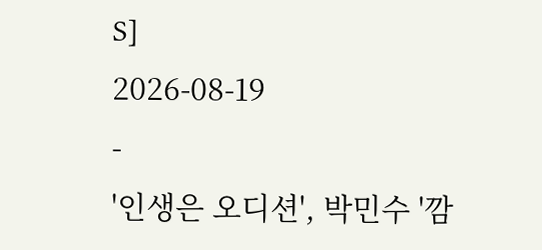S]
2026-08-19
-
'인생은 오디션', 박민수 '깜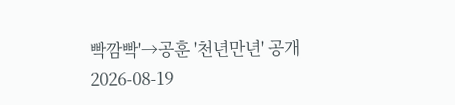빡깜빡'→공훈 '천년만년' 공개
2026-08-19